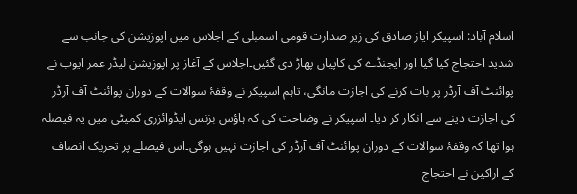اسلام آباد: اسپیکر ایاز صادق کی زیر صدارت قومی اسمبلی کے اجلاس میں اپوزیشن کی جانب سے شدید احتجاج کیا گیا اور ایجنڈے کی کاپیاں پھاڑ دی گئیں۔اجلاس کے آغاز پر اپوزیشن لیڈر عمر ایوب نے پوائنٹ آف آرڈر پر بات کرنے کی اجازت مانگی، تاہم اسپیکر نے وقفۂ سوالات کے دوران پوائنٹ آف آرڈر کی اجازت دینے سے انکار کر دیا۔ اسپیکر نے وضاحت کی کہ ہاؤس بزنس ایڈوائزری کمیٹی میں یہ فیصلہ ہوا تھا کہ وقفۂ سوالات کے دوران پوائنٹ آف آرڈر کی اجازت نہیں ہوگی۔اس فیصلے پر تحریک انصاف کے اراکین نے احتجاج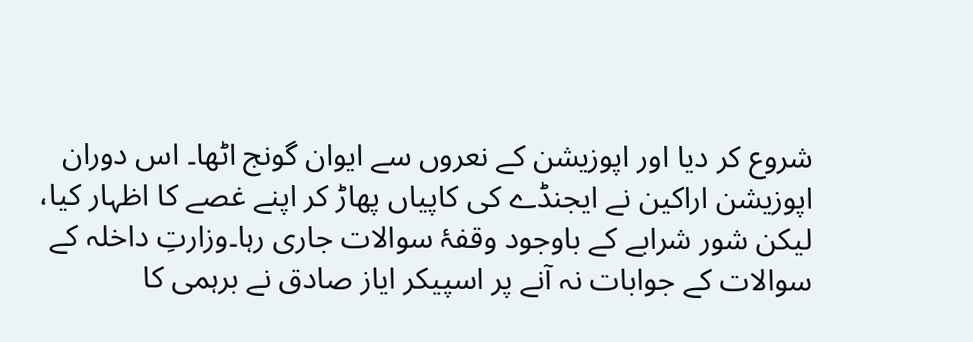شروع کر دیا اور اپوزیشن کے نعروں سے ایوان گونج اٹھا۔ اس دوران اپوزیشن اراکین نے ایجنڈے کی کاپیاں پھاڑ کر اپنے غصے کا اظہار کیا، لیکن شور شرابے کے باوجود وقفۂ سوالات جاری رہا۔وزارتِ داخلہ کے سوالات کے جوابات نہ آنے پر اسپیکر ایاز صادق نے برہمی کا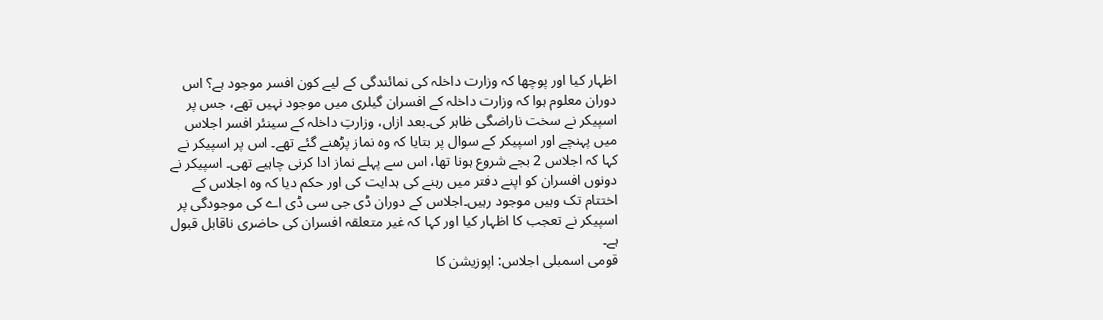اظہار کیا اور پوچھا کہ وزارت داخلہ کی نمائندگی کے لیے کون افسر موجود ہے؟ اس دوران معلوم ہوا کہ وزارت داخلہ کے افسران گیلری میں موجود نہیں تھے، جس پر اسپیکر نے سخت ناراضگی ظاہر کی۔بعد ازاں، وزارتِ داخلہ کے سینئر افسر اجلاس میں پہنچے اور اسپیکر کے سوال پر بتایا کہ وہ نماز پڑھنے گئے تھے۔ اس پر اسپیکر نے کہا کہ اجلاس 2 بجے شروع ہونا تھا، اس سے پہلے نماز ادا کرنی چاہیے تھی۔ اسپیکر نے دونوں افسران کو اپنے دفتر میں رہنے کی ہدایت کی اور حکم دیا کہ وہ اجلاس کے اختتام تک وہیں موجود رہیں۔اجلاس کے دوران ڈی جی سی ڈی اے کی موجودگی پر اسپیکر نے تعجب کا اظہار کیا اور کہا کہ غیر متعلقہ افسران کی حاضری ناقابل قبول ہے۔
قومی اسمبلی اجلاس: اپوزیشن کا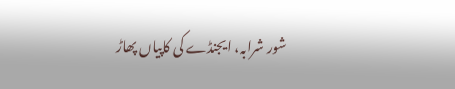شور شرابہ، ایجنڈے کی کاپیاں پھاڑ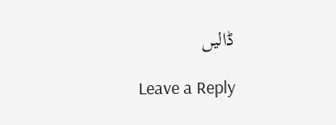ڈالیں

Leave a Reply